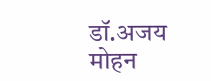डॉ.अजय मोहन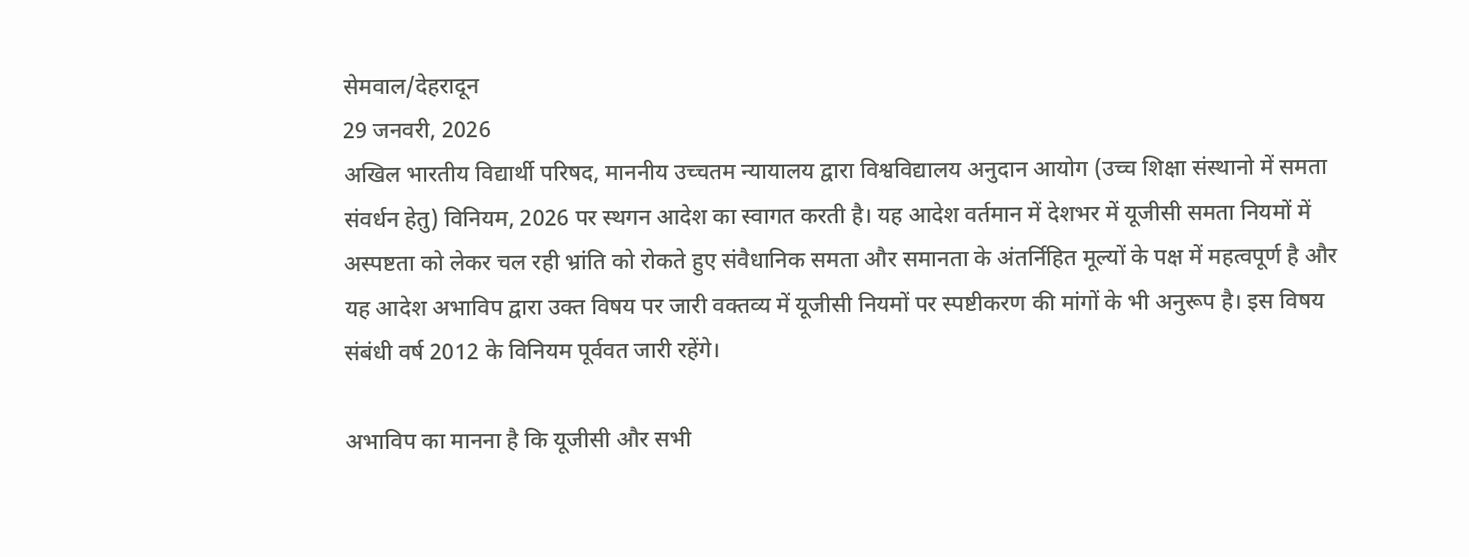सेमवाल/देहरादून
29 जनवरी, 2026
अखिल भारतीय विद्यार्थी परिषद, माननीय उच्चतम न्यायालय द्वारा विश्वविद्यालय अनुदान आयोग (उच्च शिक्षा संस्थानो में समता संवर्धन हेतु) विनियम, 2026 पर स्थगन आदेश का स्वागत करती है। यह आदेश वर्तमान में देशभर में यूजीसी समता नियमों में अस्पष्टता को लेकर चल रही भ्रांति को रोकते हुए संवैधानिक समता और समानता के अंतर्निहित मूल्यों के पक्ष में महत्वपूर्ण है और यह आदेश अभाविप द्वारा उक्त विषय पर जारी वक्तव्य में यूजीसी नियमों पर स्पष्टीकरण की मांगों के भी अनुरूप है। इस विषय संबंधी वर्ष 2012 के विनियम पूर्ववत जारी रहेंगे।

अभाविप का मानना है कि यूजीसी और सभी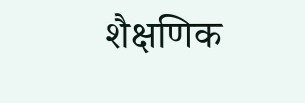शैक्षणिक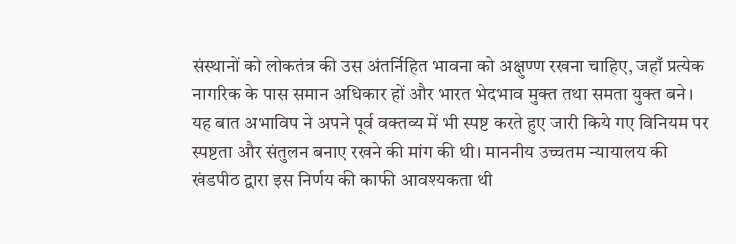संस्थानों को लोकतंत्र की उस अंतर्निहित भावना को अक्षुण्ण रखना चाहिए, जहाँ प्रत्येक नागरिक के पास समान अधिकार हों और भारत भेदभाव मुक्त तथा समता युक्त बने। यह बात अभाविप ने अपने पूर्व वक्तव्य में भी स्पष्ट करते हुए जारी किये गए विनियम पर स्पष्टता और संतुलन बनाए रखने की मांग की थी। माननीय उच्चतम न्यायालय की खंडपीठ द्वारा इस निर्णय की काफी आवश्यकता थी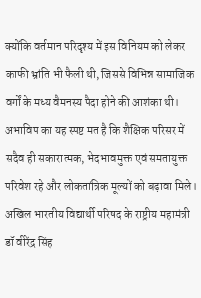क्योंकि वर्तमान परिदृश्य में इस विनियम को लेकर काफी भ्रांति भी फैली थी, जिससे विभिन्न सामाजिक वर्गों के मध्य वैमनस्य पैदा होने की आशंका थी। अभाविप का यह स्पष्ट मत है कि शैक्षिक परिसर में सदैव ही सकारात्मक, भेदभावमुक्त एवं समतायुक्त परिवेश रहे और लोकतांत्रिक मूल्यों को बढ़ावा मिले।
अखिल भारतीय विद्यार्थी परिषद के राष्ट्रीय महामंत्री डॉ वीरेंद्र सिंह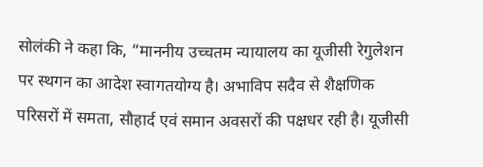सोलंकी ने कहा कि, “माननीय उच्चतम न्यायालय का यूजीसी रेगुलेशन पर स्थगन का आदेश स्वागतयोग्य है। अभाविप सदैव से शैक्षणिक परिसरों में समता, सौहार्द एवं समान अवसरों की पक्षधर रही है। यूजीसी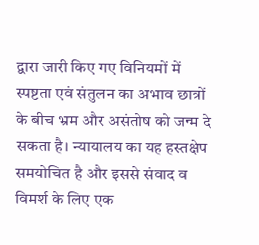द्वारा जारी किए गए विनियमों में स्पष्टता एवं संतुलन का अभाव छात्रों के बीच भ्रम और असंतोष को जन्म दे सकता है। न्यायालय का यह हस्तक्षेप समयोचित है और इससे संवाद व विमर्श के लिए एक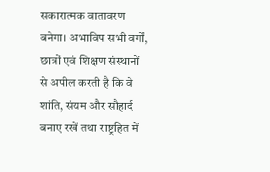सकारात्मक वातावरण बनेगा। अभाविप सभी वर्गों, छात्रों एवं शिक्षण संस्थानों से अपील करती है कि वे शांति, संयम और सौहार्द बनाए रखें तथा राष्ट्रहित में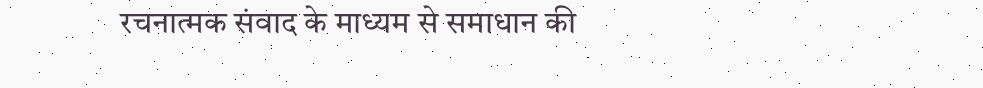रचनात्मक संवाद के माध्यम से समाधान की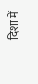दिशा में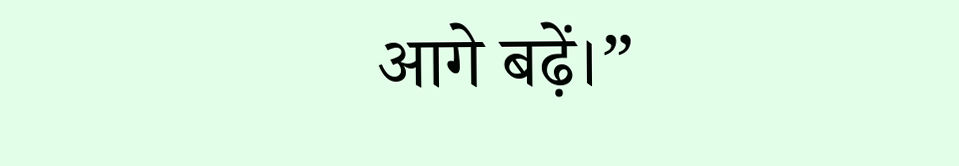आगे बढ़ें।”